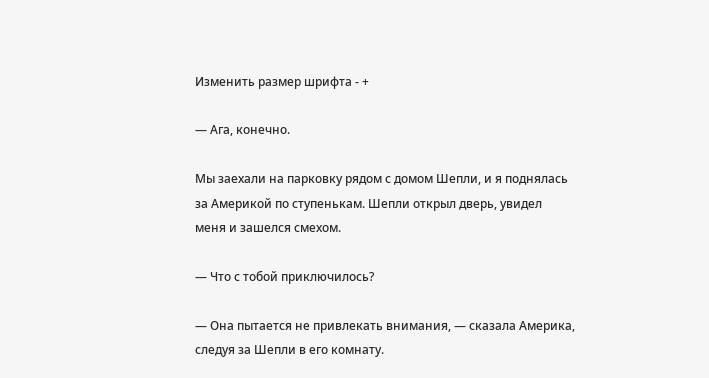Изменить размер шрифта - +

— Ага, конечно.

Мы заехали на парковку рядом с домом Шепли, и я поднялась за Америкой по ступенькам. Шепли открыл дверь, увидел меня и зашелся смехом.

— Что с тобой приключилось?

— Она пытается не привлекать внимания, — сказала Америка, следуя за Шепли в его комнату.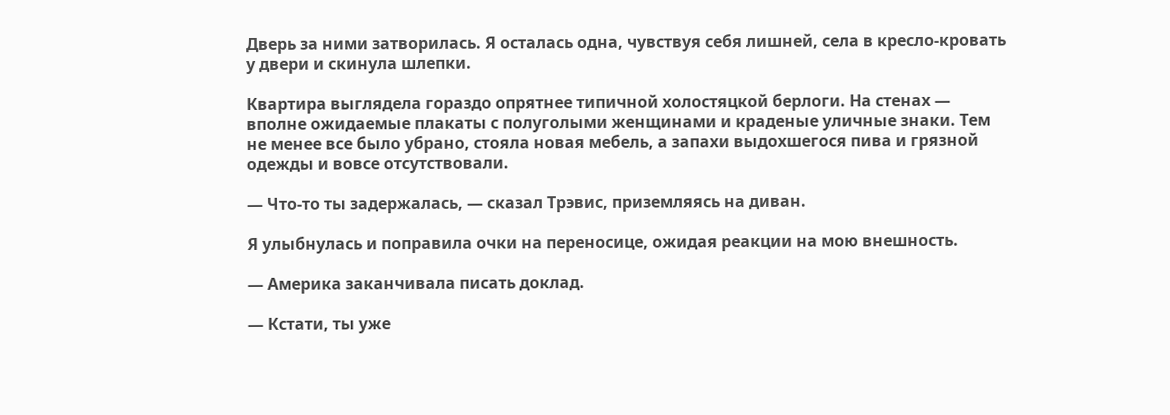Дверь за ними затворилась. Я осталась одна, чувствуя себя лишней, села в кресло-кровать у двери и скинула шлепки.

Квартира выглядела гораздо опрятнее типичной холостяцкой берлоги. На стенах — вполне ожидаемые плакаты с полуголыми женщинами и краденые уличные знаки. Тем не менее все было убрано, стояла новая мебель, а запахи выдохшегося пива и грязной одежды и вовсе отсутствовали.

— Что-то ты задержалась, — сказал Трэвис, приземляясь на диван.

Я улыбнулась и поправила очки на переносице, ожидая реакции на мою внешность.

— Америка заканчивала писать доклад.

— Кстати, ты уже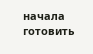начала готовить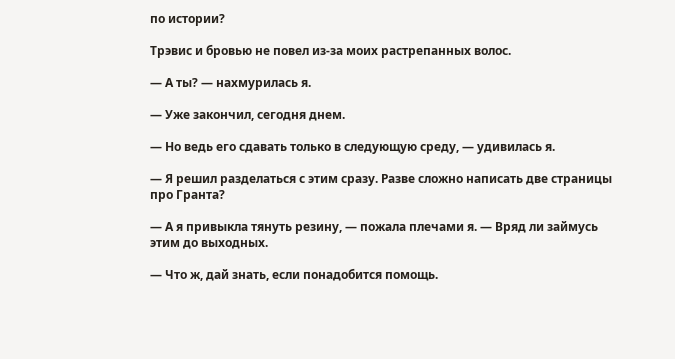по истории?

Трэвис и бровью не повел из-за моих растрепанных волос.

— А ты? — нахмурилась я.

— Уже закончил, сегодня днем.

— Но ведь его сдавать только в следующую среду, — удивилась я.

— Я решил разделаться с этим сразу. Разве сложно написать две страницы про Гранта?

— А я привыкла тянуть резину, — пожала плечами я. — Вряд ли займусь этим до выходных.

— Что ж, дай знать, если понадобится помощь.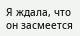Я ждала, что он засмеется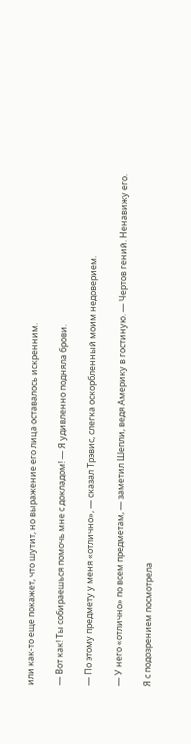или как-то еще покажет, что шутит, но выражение его лица оставалось искренним.

— Вот как! Ты собираешься помочь мне с докладом! — Я удивленно подняла брови.

— По этому предмету у меня «отлично», — сказал Трэвис, слегка оскорбленный моим недоверием.

— У него «отлично» по всем предметам, — заметил Шепли, ведя Америку в гостиную. — Чертов гений. Ненавижу его.

Я с подозрением посмотрела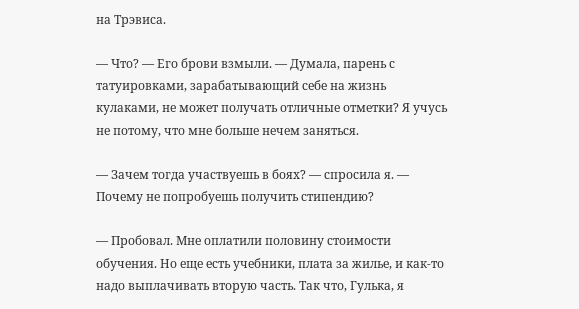на Трэвиса.

— Что? — Его брови взмыли. — Думала, парень с татуировками, зарабатывающий себе на жизнь кулаками, не может получать отличные отметки? Я учусь не потому, что мне больше нечем заняться.

— Зачем тогда участвуешь в боях? — спросила я. — Почему не попробуешь получить стипендию?

— Пробовал. Мне оплатили половину стоимости обучения. Но еще есть учебники, плата за жилье, и как-то надо выплачивать вторую часть. Так что, Гулька, я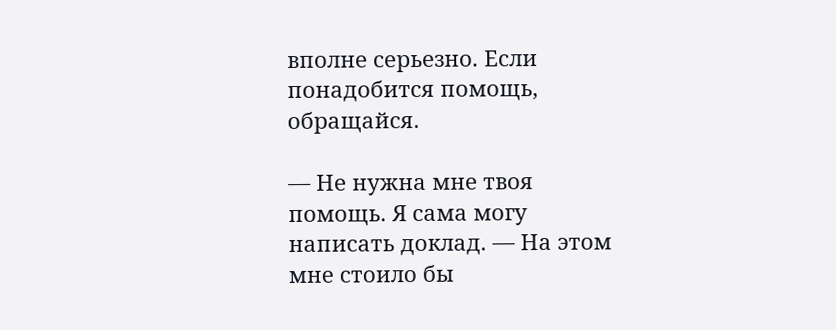вполне серьезно. Если понадобится помощь, обращайся.

— Не нужна мне твоя помощь. Я сама могу написать доклад. — На этом мне стоило бы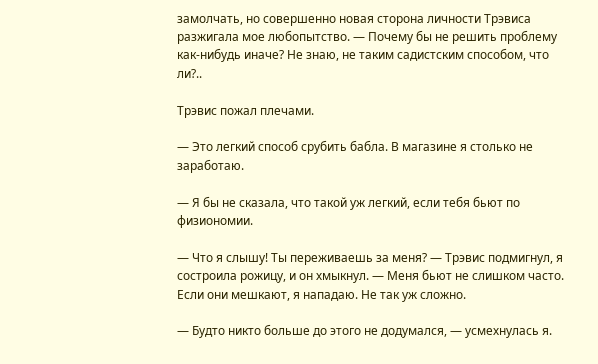замолчать, но совершенно новая сторона личности Трэвиса разжигала мое любопытство. — Почему бы не решить проблему как-нибудь иначе? Не знаю, не таким садистским способом, что ли?..

Трэвис пожал плечами.

— Это легкий способ срубить бабла. В магазине я столько не заработаю.

— Я бы не сказала, что такой уж легкий, если тебя бьют по физиономии.

— Что я слышу! Ты переживаешь за меня? — Трэвис подмигнул, я состроила рожицу, и он хмыкнул. — Меня бьют не слишком часто. Если они мешкают, я нападаю. Не так уж сложно.

— Будто никто больше до этого не додумался, — усмехнулась я.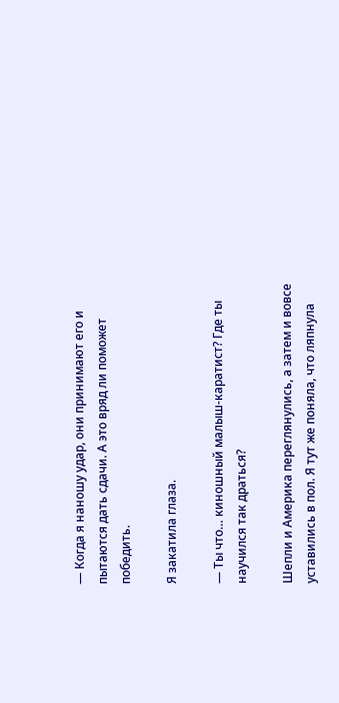— Когда я наношу удар, они принимают его и пытаются дать сдачи. А это вряд ли поможет победить.

Я закатила глаза.

— Ты что… киношный малыш-каратист? Где ты научился так драться?

Шепли и Америка переглянулись, а затем и вовсе уставились в пол. Я тут же поняла, что ляпнула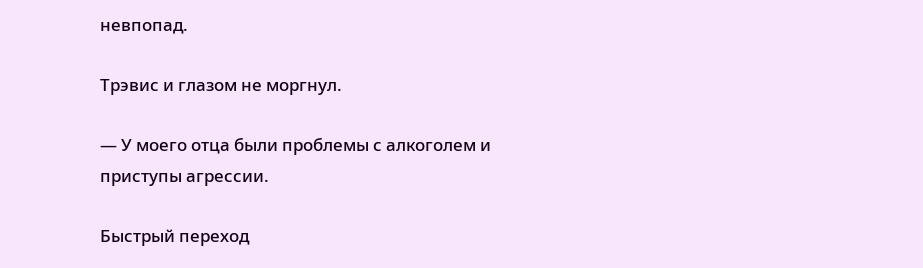невпопад.

Трэвис и глазом не моргнул.

— У моего отца были проблемы с алкоголем и приступы агрессии.

Быстрый переход